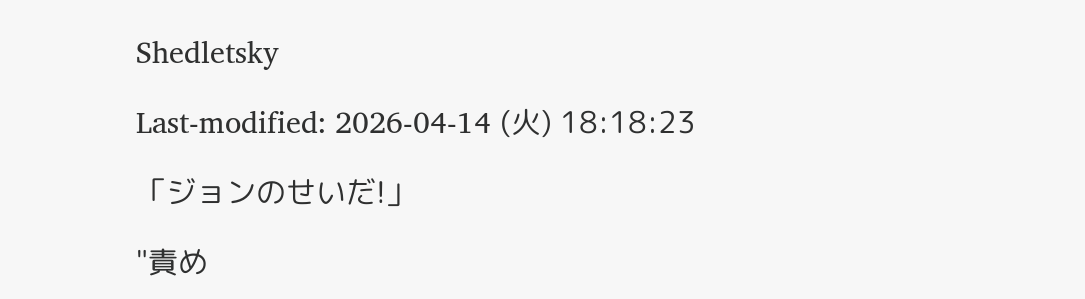Shedletsky

Last-modified: 2026-04-14 (火) 18:18:23

「ジョンのせいだ!」

"責め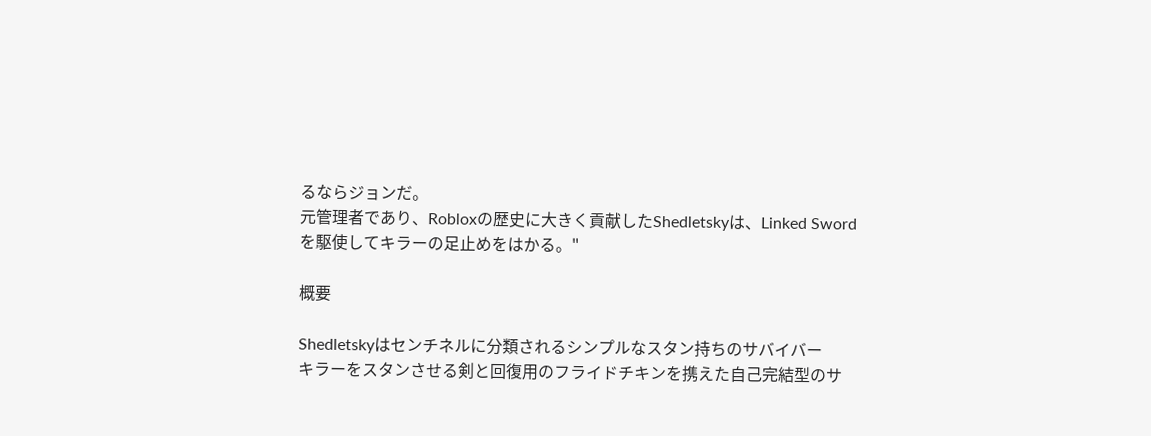るならジョンだ。
元管理者であり、Robloxの歴史に大きく貢献したShedletskyは、Linked Swordを駆使してキラーの足止めをはかる。"

概要

Shedletskyはセンチネルに分類されるシンプルなスタン持ちのサバイバー
キラーをスタンさせる剣と回復用のフライドチキンを携えた自己完結型のサ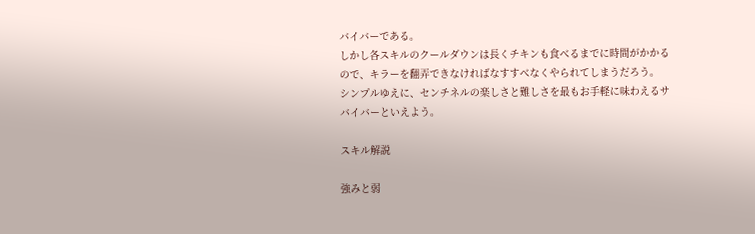バイバーである。
しかし各スキルのクールダウンは長くチキンも食べるまでに時間がかかるので、キラーを翻弄できなければなすすべなくやられてしまうだろう。
シンプルゆえに、センチネルの楽しさと難しさを最もお手軽に味わえるサバイバーといえよう。

スキル解説

強みと弱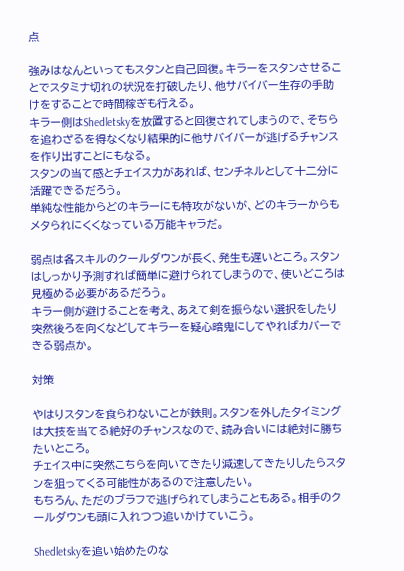点

強みはなんといってもスタンと自己回復。キラーをスタンさせることでスタミナ切れの状況を打破したり、他サバイバー生存の手助けをすることで時間稼ぎも行える。
キラー側はShedletskyを放置すると回復されてしまうので、そちらを追わざるを得なくなり結果的に他サバイバーが逃げるチャンスを作り出すことにもなる。
スタンの当て感とチェイス力があれば、センチネルとして十二分に活躍できるだろう。
単純な性能からどのキラーにも特攻がないが、どのキラーからもメタられにくくなっている万能キャラだ。

弱点は各スキルのクールダウンが長く、発生も遅いところ。スタンはしっかり予測すれば簡単に避けられてしまうので、使いどころは見極める必要があるだろう。
キラー側が避けることを考え、あえて剣を振らない選択をしたり突然後ろを向くなどしてキラーを疑心暗鬼にしてやればカバーできる弱点か。

対策

やはりスタンを食らわないことが鉄則。スタンを外したタイミングは大技を当てる絶好のチャンスなので、読み合いには絶対に勝ちたいところ。
チェイス中に突然こちらを向いてきたり減速してきたりしたらスタンを狙ってくる可能性があるので注意したい。
もちろん、ただのブラフで逃げられてしまうこともある。相手のクールダウンも頭に入れつつ追いかけていこう。

Shedletskyを追い始めたのな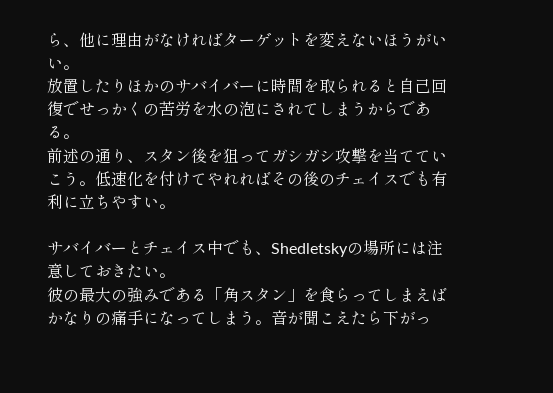ら、他に理由がなければターゲットを変えないほうがいい。
放置したりほかのサバイバーに時間を取られると自己回復でせっかくの苦労を水の泡にされてしまうからである。
前述の通り、スタン後を狙ってガシガシ攻撃を当てていこう。低速化を付けてやれればその後のチェイスでも有利に立ちやすい。

サバイバーとチェイス中でも、Shedletskyの場所には注意しておきたい。
彼の最大の強みである「角スタン」を食らってしまえばかなりの痛手になってしまう。音が聞こえたら下がっ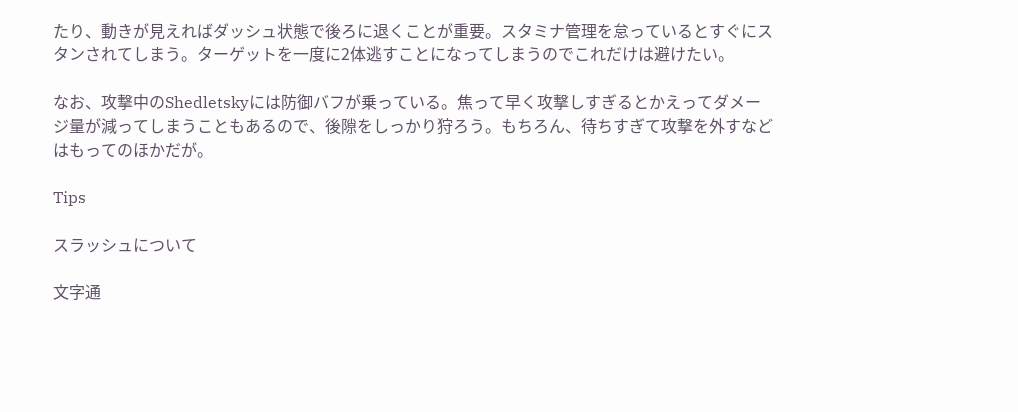たり、動きが見えればダッシュ状態で後ろに退くことが重要。スタミナ管理を怠っているとすぐにスタンされてしまう。ターゲットを一度に2体逃すことになってしまうのでこれだけは避けたい。

なお、攻撃中のShedletskyには防御バフが乗っている。焦って早く攻撃しすぎるとかえってダメージ量が減ってしまうこともあるので、後隙をしっかり狩ろう。もちろん、待ちすぎて攻撃を外すなどはもってのほかだが。

Tips

スラッシュについて

文字通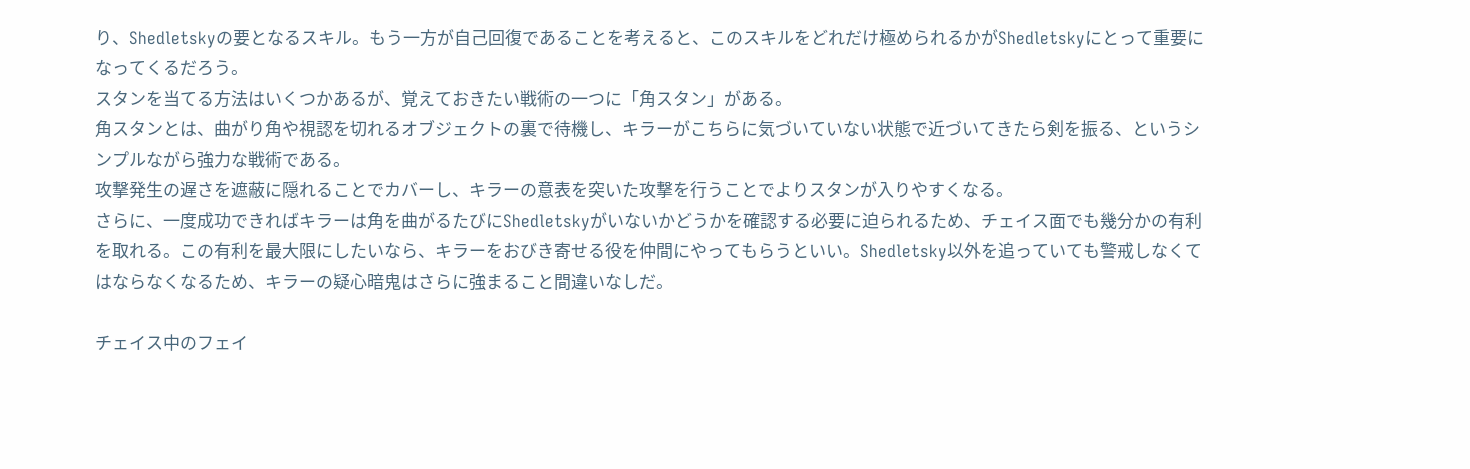り、Shedletskyの要となるスキル。もう一方が自己回復であることを考えると、このスキルをどれだけ極められるかがShedletskyにとって重要になってくるだろう。
スタンを当てる方法はいくつかあるが、覚えておきたい戦術の一つに「角スタン」がある。
角スタンとは、曲がり角や視認を切れるオブジェクトの裏で待機し、キラーがこちらに気づいていない状態で近づいてきたら剣を振る、というシンプルながら強力な戦術である。
攻撃発生の遅さを遮蔽に隠れることでカバーし、キラーの意表を突いた攻撃を行うことでよりスタンが入りやすくなる。
さらに、一度成功できればキラーは角を曲がるたびにShedletskyがいないかどうかを確認する必要に迫られるため、チェイス面でも幾分かの有利を取れる。この有利を最大限にしたいなら、キラーをおびき寄せる役を仲間にやってもらうといい。Shedletsky以外を追っていても警戒しなくてはならなくなるため、キラーの疑心暗鬼はさらに強まること間違いなしだ。

チェイス中のフェイ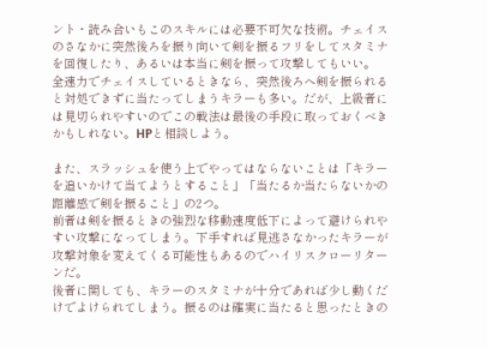ント・読み合いもこのスキルには必要不可欠な技術。チェイスのさなかに突然後ろを振り向いて剣を振るフリをしてスタミナを回復したり、あるいは本当に剣を振って攻撃してもいい。
全速力でチェイスしているときなら、突然後ろへ剣を振られると対処できずに当たってしまうキラーも多い。だが、上級者には見切られやすいのでこの戦法は最後の手段に取っておくべきかもしれない。HPと相談しよう。

また、スラッシュを使う上でやってはならないことは「キラーを追いかけて当てようとすること」「当たるか当たらないかの距離感で剣を振ること」の2つ。
前者は剣を振るときの強烈な移動速度低下によって避けられやすい攻撃になってしまう。下手すれば見逃さなかったキラーが攻撃対象を変えてくる可能性もあるのでハイリスクローリターンだ。
後者に関しても、キラーのスタミナが十分であれば少し動くだけでよけられてしまう。振るのは確実に当たると思ったときの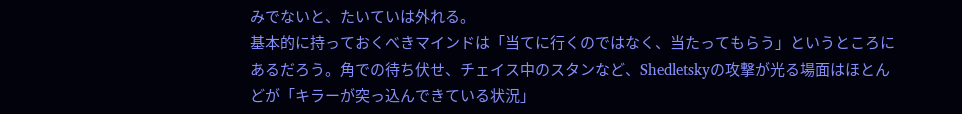みでないと、たいていは外れる。
基本的に持っておくべきマインドは「当てに行くのではなく、当たってもらう」というところにあるだろう。角での待ち伏せ、チェイス中のスタンなど、Shedletskyの攻撃が光る場面はほとんどが「キラーが突っ込んできている状況」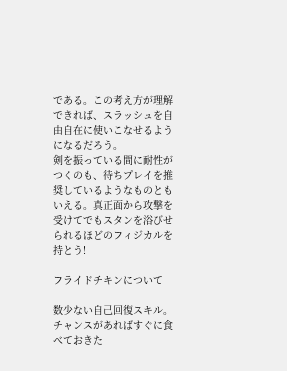である。この考え方が理解できれば、スラッシュを自由自在に使いこなせるようになるだろう。
剣を振っている間に耐性がつくのも、待ちプレイを推奨しているようなものともいえる。真正面から攻撃を受けてでもスタンを浴びせられるほどのフィジカルを持とう!

フライドチキンについて

数少ない自己回復スキル。チャンスがあればすぐに食べておきた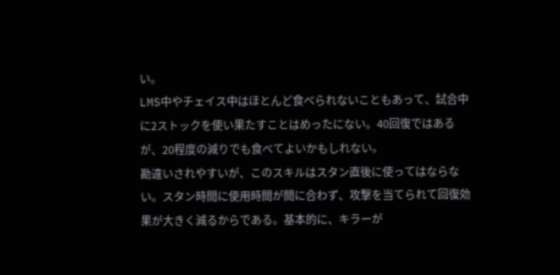い。
LMS中やチェイス中はほとんど食べられないこともあって、試合中に2ストックを使い果たすことはめったにない。40回復ではあるが、20程度の減りでも食べてよいかもしれない。
勘違いされやすいが、このスキルはスタン直後に使ってはならない。スタン時間に使用時間が間に合わず、攻撃を当てられて回復効果が大きく減るからである。基本的に、キラーが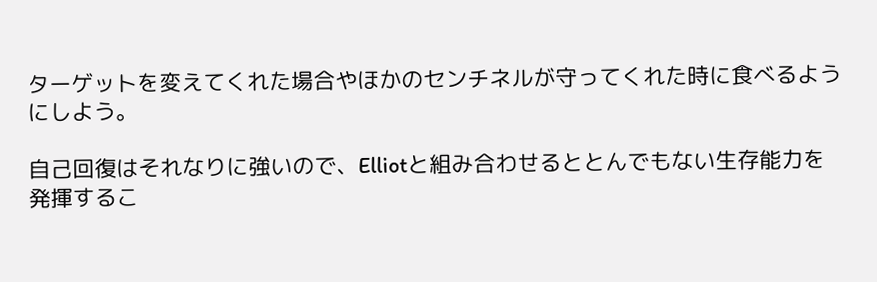ターゲットを変えてくれた場合やほかのセンチネルが守ってくれた時に食べるようにしよう。

自己回復はそれなりに強いので、Elliotと組み合わせるととんでもない生存能力を発揮するこ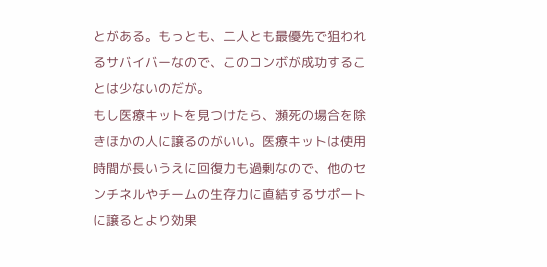とがある。もっとも、二人とも最優先で狙われるサバイバーなので、このコンボが成功することは少ないのだが。
もし医療キットを見つけたら、瀕死の場合を除きほかの人に譲るのがいい。医療キットは使用時間が長いうえに回復力も過剰なので、他のセンチネルやチームの生存力に直結するサポートに譲るとより効果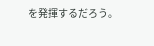を発揮するだろう。